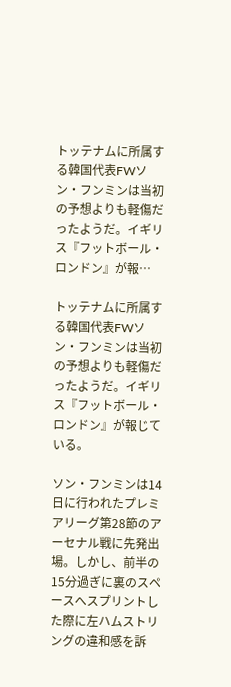トッテナムに所属する韓国代表FWソン・フンミンは当初の予想よりも軽傷だったようだ。イギリス『フットボール・ロンドン』が報…

トッテナムに所属する韓国代表FWソン・フンミンは当初の予想よりも軽傷だったようだ。イギリス『フットボール・ロンドン』が報じている。

ソン・フンミンは14日に行われたプレミアリーグ第28節のアーセナル戦に先発出場。しかし、前半の15分過ぎに裏のスペースへスプリントした際に左ハムストリングの違和感を訴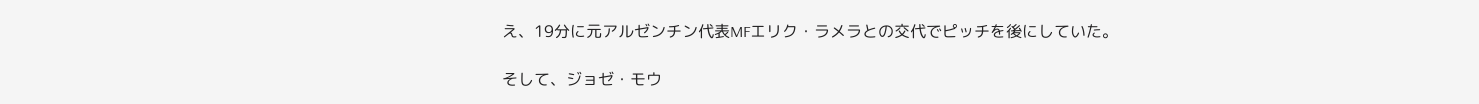え、19分に元アルゼンチン代表MFエリク・ラメラとの交代でピッチを後にしていた。

そして、ジョゼ・モウ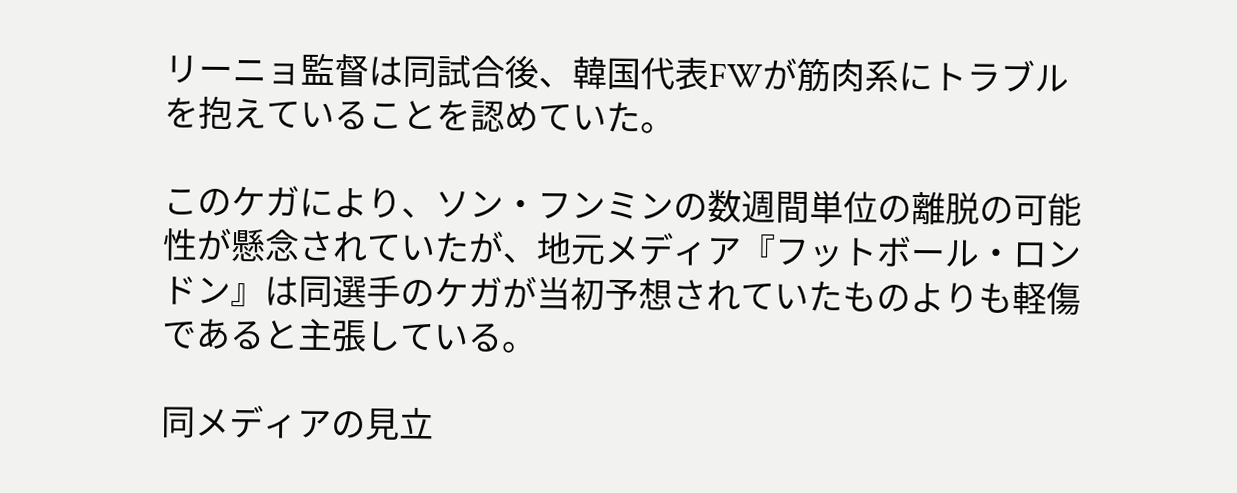リーニョ監督は同試合後、韓国代表FWが筋肉系にトラブルを抱えていることを認めていた。

このケガにより、ソン・フンミンの数週間単位の離脱の可能性が懸念されていたが、地元メディア『フットボール・ロンドン』は同選手のケガが当初予想されていたものよりも軽傷であると主張している。

同メディアの見立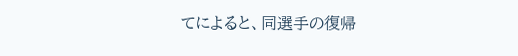てによると、同選手の復帰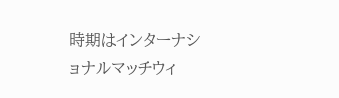時期はインターナショナルマッチウィ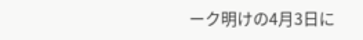ーク明けの4月3日に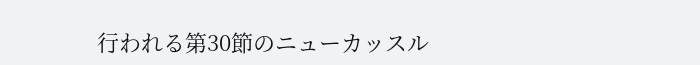行われる第30節のニューカッスル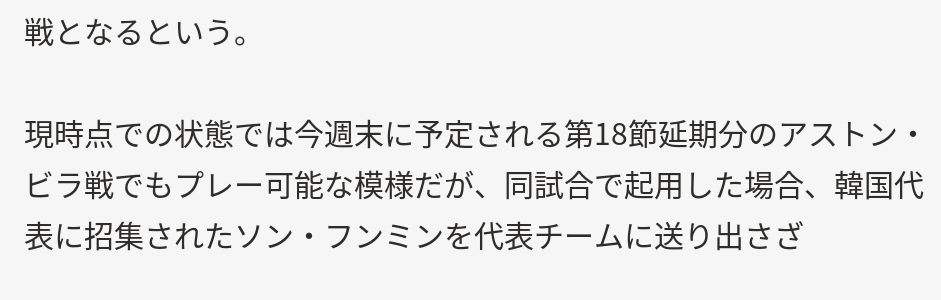戦となるという。

現時点での状態では今週末に予定される第18節延期分のアストン・ビラ戦でもプレー可能な模様だが、同試合で起用した場合、韓国代表に招集されたソン・フンミンを代表チームに送り出さざ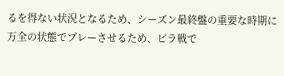るを得ない状況となるため、シーズン最終盤の重要な時期に万全の状態でプレーさせるため、ビラ戦で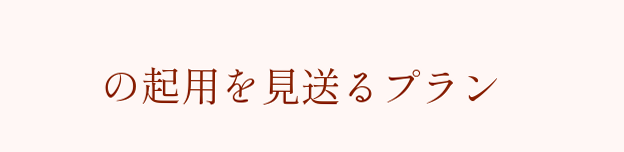の起用を見送るプラン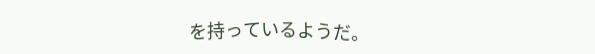を持っているようだ。